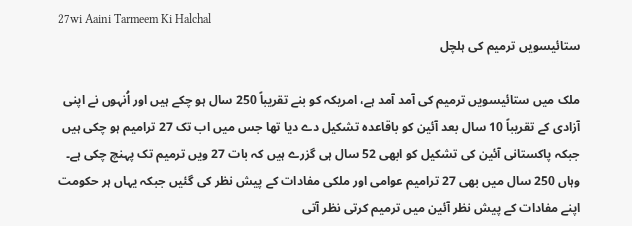27wi Aaini Tarmeem Ki Halchal
ستائیسویں ترمیم کی ہلچل

ملک میں ستائیسویں ترمیم کی آمد آمد ہے، امریکہ کو بنے تقریباً 250 سال ہو چکے ہیں اور اُنہوں نے اپنی آزادی کے تقریباً 10 سال بعد آئین کو باقاعدہ تشکیل دے دیا تھا جس میں اب تک 27 ترامیم ہو چکی ہیں جبکہ پاکستانی آئین کی تشکیل کو ابھی 52 سال ہی گزرے ہیں کہ بات 27 ویں ترمیم تک پہنچ چکی ہے۔ وہاں 250 سال میں بھی 27 ترامیم عوامی اور ملکی مفادات کے پیش نظر کی گئیں جبکہ یہاں ہر حکومت اپنے مفادات کے پیش نظر آئین میں ترمیم کرتی نظر آتی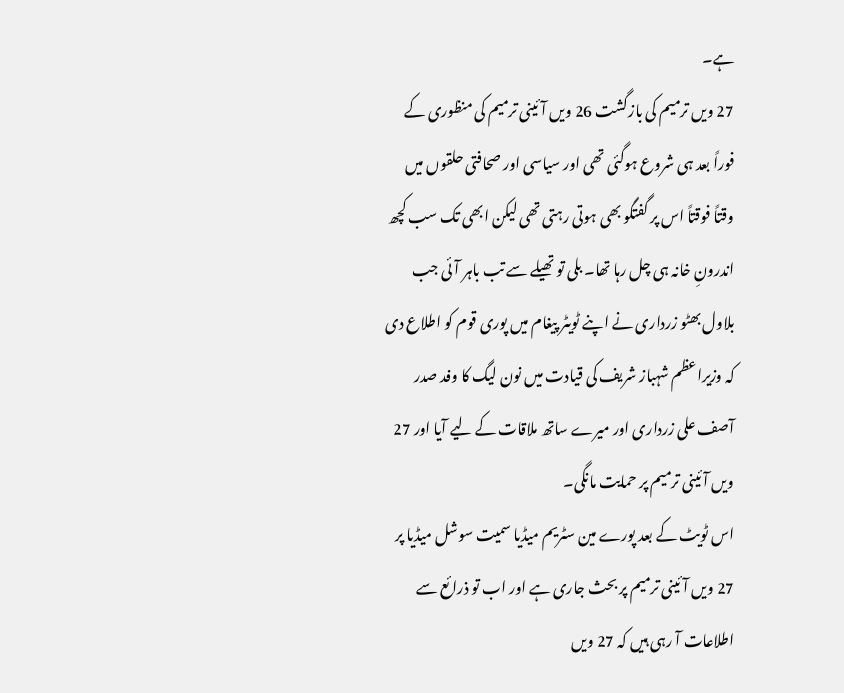ہے۔
27 ویں ترمیم کی بازگشت 26 ویں آئینی ترمیم کی منظوری کے فوراً بعد ہی شروع ہوگئی تھی اور سیاسی اور صحافتی حلقوں میں وقتاً فوقتاً اس پر گفتگو بھی ہوتی رہتی تھی لیکن ابھی تک سب کچھ اندرونِ خانہ ہی چل رہا تھا۔ بلی تو تھیلے سے تب باہر آئی جب بلاول بھٹو زرداری نے اپنے ٹویٹر پیغام میں پوری قوم کو اطلاع دی کہ وزیراعظم شہباز شریف کی قیادت میں نون لیگ کا وفد صدر آصف علی زرداری اور میرے ساتھ ملاقات کے لیے آیا اور 27 ویں آئینی ترمیم پر حمایت مانگی۔
اس ٹویٹ کے بعد پورے مین سٹریم میڈیا سمیت سوشل میڈیا پر 27 ویں آئینی ترمیم پر بحث جاری ہے اور اب تو ذرائع سے اطلاعات آ رہی ہیں کہ 27 ویں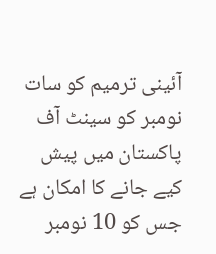آئینی ترمیم کو سات نومبر کو سینٹ آف پاکستان میں پیش کیے جانے کا امکان ہے جس کو 10 نومبر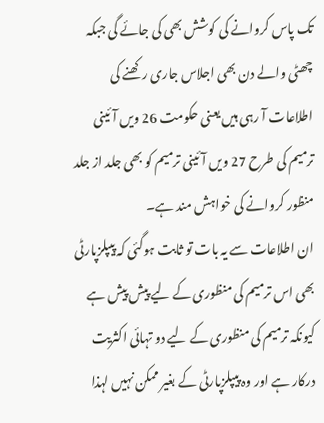تک پاس کروانے کی کوشش بھی کی جائے گی جبکہ چھٹی والے دن بھی اجلاس جاری رکھنے کی اطلاعات آ رہی ہیں یعنی حکومت 26 ویں آئینی ترمیم کی طرح 27 ویں آئینی ترمیم کو بھی جلد از جلد منظور کروانے کی خواہش مند ہے۔
ان اطلاعات سے یہ بات تو ثابت ہوگئی کہ پیپلزپارٹی بھی اس ترمیم کی منظوری کے لیے پیش پیش ہے کیونکہ ترمیم کی منظوری کے لیے دو تہائی اکثریت درکار ہے اور وہ پیپلزپارٹی کے بغیر ممکن نہیں لہذا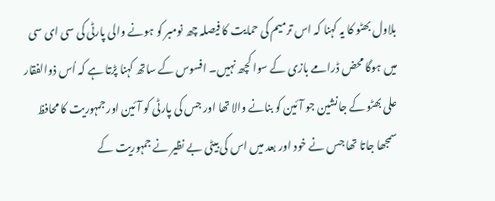بلاول بھٹو کا یہ کہنا کہ اس ترمیم کی حمایت کا فیصلہ چھ نومبر کو ہونے والی پارٹی کی سی ای سی میں ہوگا محض ڈرامے بازی کے سوا کچھ نہیں۔ افسوس کے ساتھ کہنا پڑتا ہے کہ اُس ذوالفقار علی بھٹو کے جانشین جو آئین کو بنانے والا تھا اور جس کی پارٹی کو آئین اور جمہوریت کا محافظ سمجھا جاتا تھا جس نے خود اور بعد میں اس کی بیٹی بے نظیر نے جمہوریت کے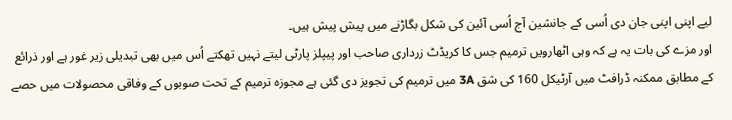لیے اپنی اپنی جان دی اُسی کے جانشین آج اُسی آئین کی شکل بگاڑنے میں پیش پیش ہیں۔
اور مزے کی بات یہ ہے کہ وہی اٹھارویں ترمیم جس کا کریڈٹ زرداری صاحب اور پیپلز پارٹی لیتے نہیں تھکتے اُس میں بھی تبدیلی زیر غور ہے اور ذرائع کے مطابق ممکنہ ڈرافٹ میں آرٹیکل 160 کی شق 3A میں ترمیم کی تجویز دی گئی ہے مجوزہ ترمیم کے تحت صوبوں کے وفاقی محصولات میں حصے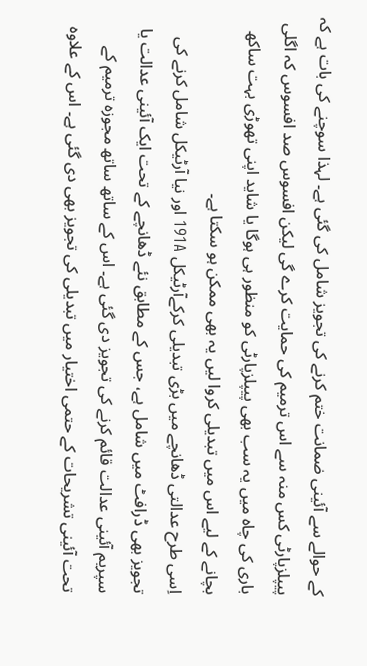کے حوالے سے آئینی ضمانت ختم کرنے کی تجویز شامل کی گئی ہے۔ لہذا سوچنے کی بات ہے کہ پیپلزپارٹی کس منہ سے اس ترمیم کی حمایت کرے گی لیکن افسوس صد افسوس کہ اگلی باری کی چاہ میں یہ سب بھی پیپلزپارٹی کو منظور ہی ہوگا یا شاید اپنی تھوڑی بہت ساکھ بچانے کے لیے اس میں تبدیلی کروا لیں یہ بھی ممکن ہو سکتا ہے۔
اِسی طرح عدالتی ڈھانچے میں بڑی تبدیلی کرکےآرٹیکل 191A اور نیا آرٹیکل شامل کرنے کی تجویز بھی ڈرافٹ میں شامل ہے، جس کے مطابق نئے ڈھانچے کے تحت ایک آئینی عدالت یا سپریم آئینی عدالت قائم کرنے کی تجویز دی گئی ہے۔ اس کے ساتھ ساتھ مجوزہ ترمیم کے تحت آئینی تشریحات کے حتمی اختیار میں تبدیلی کی تجویز بھی دی گئی ہے۔ اس کے علاوہ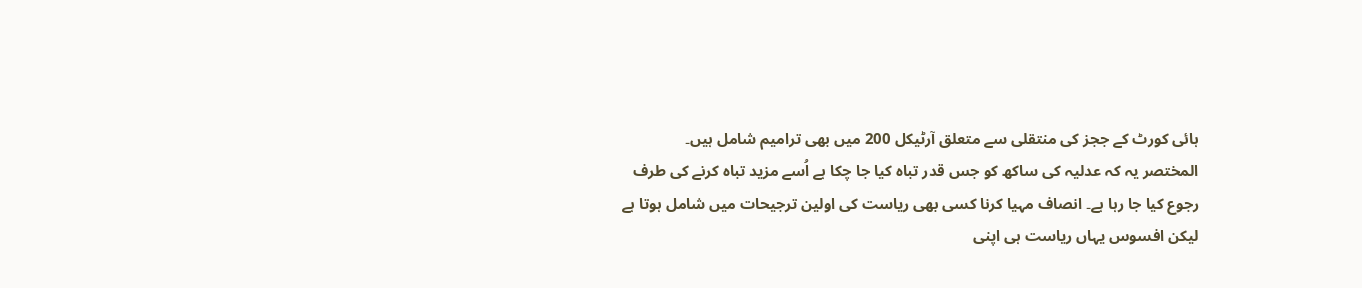ہائی کورٹ کے ججز کی منتقلی سے متعلق آرٹیکل 200 میں بھی ترامیم شامل ہیں۔
المختصر یہ کہ عدلیہ کی ساکھ کو جس قدر تباہ کیا جا چکا ہے اُسے مزید تباہ کرنے کی طرف رجوع کیا جا رہا ہے۔ انصاف مہیا کرنا کسی بھی ریاست کی اولین ترجیحات میں شامل ہوتا ہے لیکن افسوس یہاں ریاست ہی اپنی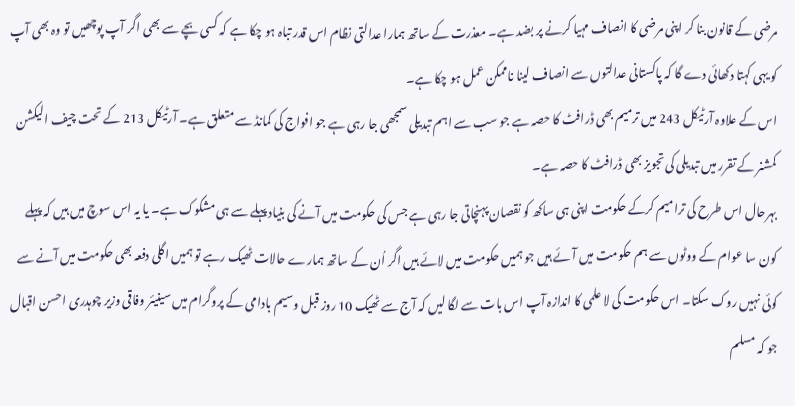مرضی کے قانون بنا کر اپنی مرضی کا انصاف مہیا کرنے پر بضد ہے۔ معذرت کے ساتھ ہمارا عدالتی نظام اس قدر تباہ ہو چکا ہے کہ کسی بچے سے بھی اگر آپ پوچھیں تو وہ بھی آپ کو یہی کہتا دکھائی دے گا کہ پاکستانی عدالتوں سے انصاف لینا ناممکن عمل ہو چکا ہے۔
اس کے علاوہ آرٹیکل 243 میں ترمیم بھی ڈرافٹ کا حصہ ہے جو سب سے اہم تبدیلی سمجھی جا رہی ہے جو افواج کی کمانڈ سے متعلق ہے۔ آرٹیکل 213 کے تحت چیف الیکشن کمشنر کے تقرر میں تبدیلی کی تجویز بھی ڈرافٹ کا حصہ ہے۔
بہرحال اس طرح کی ترامیم کرکے حکومت اپنی ہی ساکھ کو نقصان پہنچاتی جا رہی ہے جس کی حکومت میں آنے کی بنیاد پہلے سے ہی مشکوک ہے۔ یا یہ اس سوچ میں ہیں کہ پہلے کون سا عوام کے ووٹوں سے ہم حکومت میں آئے ہیں جو ہمیں حکومت میں لائے ہیں اگر اُن کے ساتھ ہمارے حالات ٹھیک رہے تو ہمیں اگلی دفعہ بھی حکومت میں آنے سے کوئی نہیں روک سکتا۔ اس حکومت کی لا علمی کا اندازہ آپ اس بات سے لگا لیں کہ آج سے ٹھیک 10 روز قبل وسیم بادامی کے پروگرام میں سینیئر وفاقی وزیر چوہدری احسن اقبال جو کہ مسلم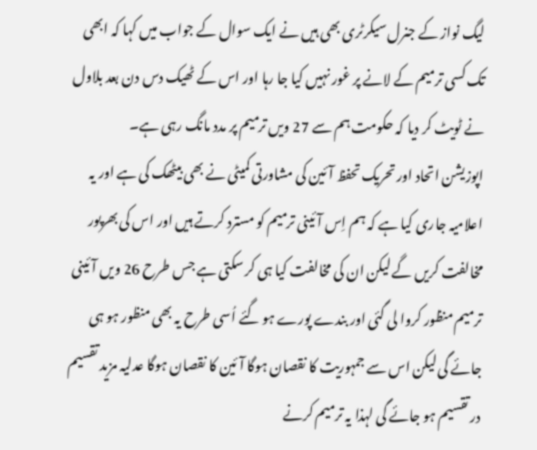لیگ نواز کے جنرل سیکرٹری بھی ہیں نے ایک سوال کے جواب میں کہا کہ ابھی تک کسی ترمیم کے لانے پر غور نہیں کیا جا رہا اور اس کے ٹھیک دس دن بعد بلاول نے ٹویٹ کر دیا کہ حکومت ہم سے 27 ویں ترمیم پر مدد مانگ رہی ہے۔
اپوزیشن اتحاد اور تحریک تحفظ آئین کی مشاورتی کمیٹی نے بھی بیٹھک کی ہے اور یہ اعلامیہ جاری کیا ہے کہ ہم اِس آئینی ترمیم کو مسترد کرتے ہیں اور اس کی بھرپور مخالفت کریں گے لیکن ان کی مخالفت کیا ہی کر سکتی ہے جس طرح 26 ویں آئینی ترمیم منظور کروا لی گئی اور بندے پورے ہو گئے اُسی طرح یہ بھی منظور ہو ہی جائے گی لیکن اس سے جمہوریت کا نقصان ہوگا آئین کا نقصان ہوگا عدلیہ مزید تقسیم در تقسیم ہو جائے گی لہذا یہ ترمیم کرنے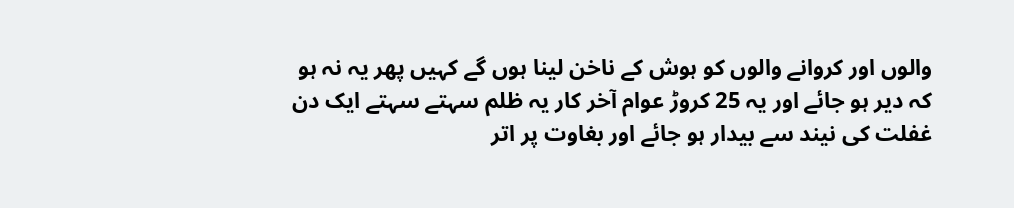والوں اور کروانے والوں کو ہوش کے ناخن لینا ہوں گے کہیں پھر یہ نہ ہو کہ دیر ہو جائے اور یہ 25 کروڑ عوام آخر کار یہ ظلم سہتے سہتے ایک دن غفلت کی نیند سے بیدار ہو جائے اور بغاوت پر اتر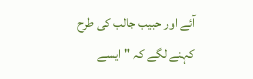آئے اور حبیب جالب کی طرح کہنے لگے کہ "ایسے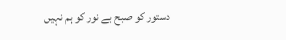دستور کو صبح بے نور کو ہم نہیں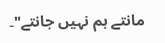مانتے ہم نہیں جانتے"۔